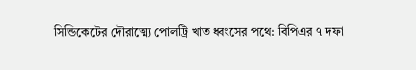সিন্ডিকেটের দৌরাত্ম্যে পোলট্রি খাত ধ্বংসের পথে: বিপিএর ৭ দফা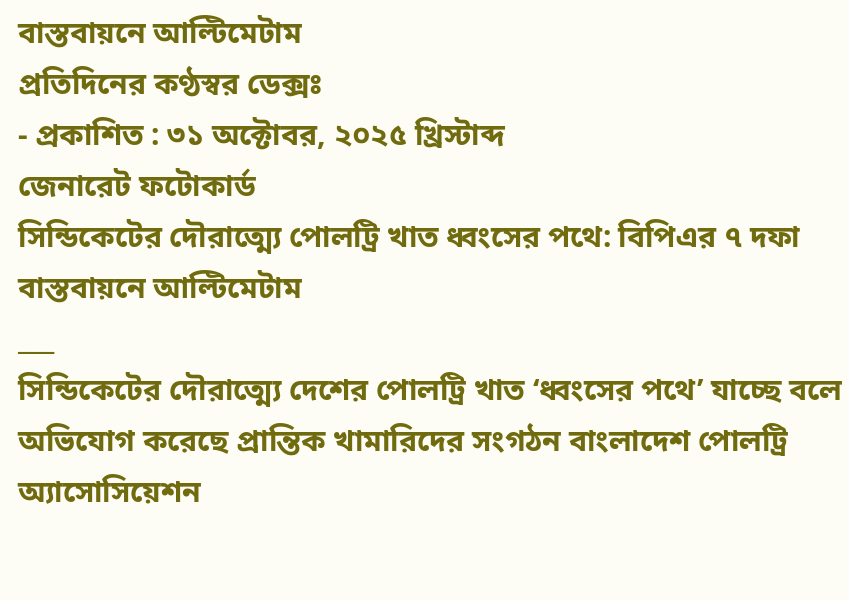বাস্তবায়নে আল্টিমেটাম
প্রতিদিনের কণ্ঠস্বর ডেক্সঃ
- প্রকাশিত : ৩১ অক্টোবর, ২০২৫ খ্রিস্টাব্দ
জেনারেট ফটোকার্ড
সিন্ডিকেটের দৌরাত্ম্যে পোলট্রি খাত ধ্বংসের পথে: বিপিএর ৭ দফা বাস্তবায়নে আল্টিমেটাম
___
সিন্ডিকেটের দৌরাত্ম্যে দেশের পোলট্রি খাত ‘ধ্বংসের পথে’ যাচ্ছে বলে অভিযোগ করেছে প্রান্তিক খামারিদের সংগঠন বাংলাদেশ পোলট্রি অ্যাসোসিয়েশন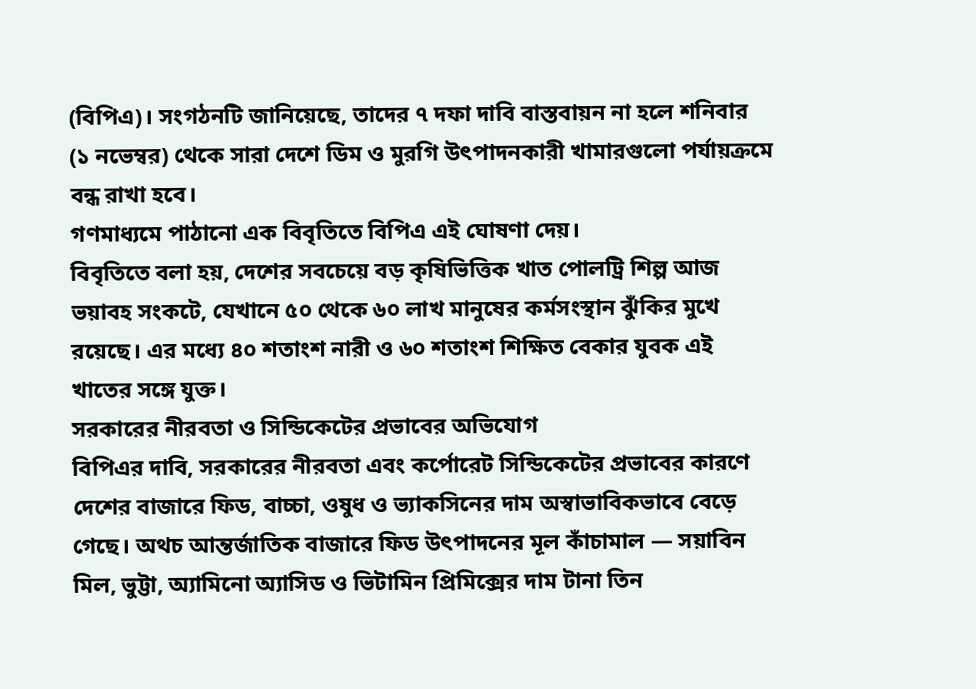(বিপিএ)। সংগঠনটি জানিয়েছে, তাদের ৭ দফা দাবি বাস্তবায়ন না হলে শনিবার (১ নভেম্বর) থেকে সারা দেশে ডিম ও মুরগি উৎপাদনকারী খামারগুলো পর্যায়ক্রমে বন্ধ রাখা হবে।
গণমাধ্যমে পাঠানো এক বিবৃতিতে বিপিএ এই ঘোষণা দেয়।
বিবৃতিতে বলা হয়, দেশের সবচেয়ে বড় কৃষিভিত্তিক খাত পোলট্রি শিল্প আজ ভয়াবহ সংকটে, যেখানে ৫০ থেকে ৬০ লাখ মানুষের কর্মসংস্থান ঝুঁকির মুখে রয়েছে। এর মধ্যে ৪০ শতাংশ নারী ও ৬০ শতাংশ শিক্ষিত বেকার যুবক এই খাতের সঙ্গে যুক্ত।
সরকারের নীরবতা ও সিন্ডিকেটের প্রভাবের অভিযোগ
বিপিএর দাবি, সরকারের নীরবতা এবং কর্পোরেট সিন্ডিকেটের প্রভাবের কারণে দেশের বাজারে ফিড, বাচ্চা, ওষুধ ও ভ্যাকসিনের দাম অস্বাভাবিকভাবে বেড়ে গেছে। অথচ আন্তর্জাতিক বাজারে ফিড উৎপাদনের মূল কাঁচামাল — সয়াবিন মিল, ভুট্টা, অ্যামিনো অ্যাসিড ও ভিটামিন প্রিমিক্সের দাম টানা তিন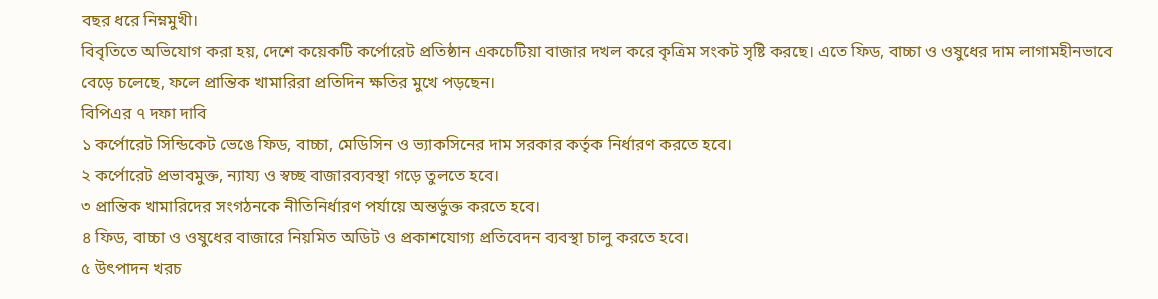বছর ধরে নিম্নমুখী।
বিবৃতিতে অভিযোগ করা হয়, দেশে কয়েকটি কর্পোরেট প্রতিষ্ঠান একচেটিয়া বাজার দখল করে কৃত্রিম সংকট সৃষ্টি করছে। এতে ফিড, বাচ্চা ও ওষুধের দাম লাগামহীনভাবে বেড়ে চলেছে, ফলে প্রান্তিক খামারিরা প্রতিদিন ক্ষতির মুখে পড়ছেন।
বিপিএর ৭ দফা দাবি
১ কর্পোরেট সিন্ডিকেট ভেঙে ফিড, বাচ্চা, মেডিসিন ও ভ্যাকসিনের দাম সরকার কর্তৃক নির্ধারণ করতে হবে।
২ কর্পোরেট প্রভাবমুক্ত, ন্যায্য ও স্বচ্ছ বাজারব্যবস্থা গড়ে তুলতে হবে।
৩ প্রান্তিক খামারিদের সংগঠনকে নীতিনির্ধারণ পর্যায়ে অন্তর্ভুক্ত করতে হবে।
৪ ফিড, বাচ্চা ও ওষুধের বাজারে নিয়মিত অডিট ও প্রকাশযোগ্য প্রতিবেদন ব্যবস্থা চালু করতে হবে।
৫ উৎপাদন খরচ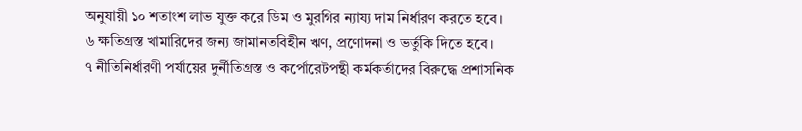অনুযায়ী ১০ শতাংশ লাভ যুক্ত করে ডিম ও মুরগির ন্যায্য দাম নির্ধারণ করতে হবে।
৬ ক্ষতিগ্রস্ত খামারিদের জন্য জামানতবিহীন ঋণ, প্রণোদনা ও ভর্তুকি দিতে হবে।
৭ নীতিনির্ধারণী পর্যায়ের দুর্নীতিগ্রস্ত ও কর্পোরেটপন্থী কর্মকর্তাদের বিরুদ্ধে প্রশাসনিক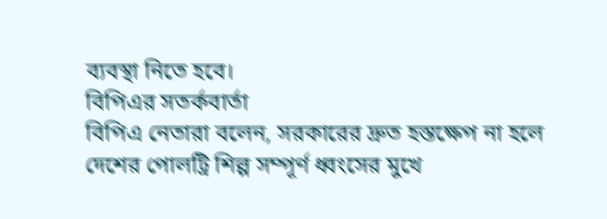ব্যবস্থা নিতে হবে।
বিপিএর সতর্কবার্তা
বিপিএ নেতারা বলেন, সরকারের দ্রুত হস্তক্ষেপ না হলে দেশের পোলট্রি শিল্প সম্পূর্ণ ধ্বংসের মুখে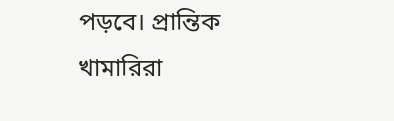পড়বে। প্রান্তিক খামারিরা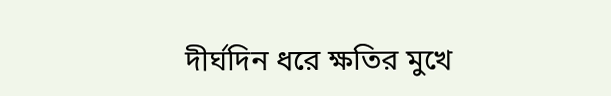দীর্ঘদিন ধরে ক্ষতির মুখে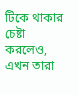টিকে থাকার চেষ্টা করলেও, এখন তারা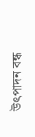উৎপাদন বন্ধ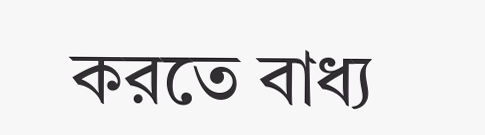করতে বাধ্য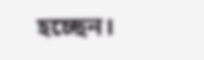হচ্ছেন।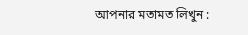আপনার মতামত লিখুন :